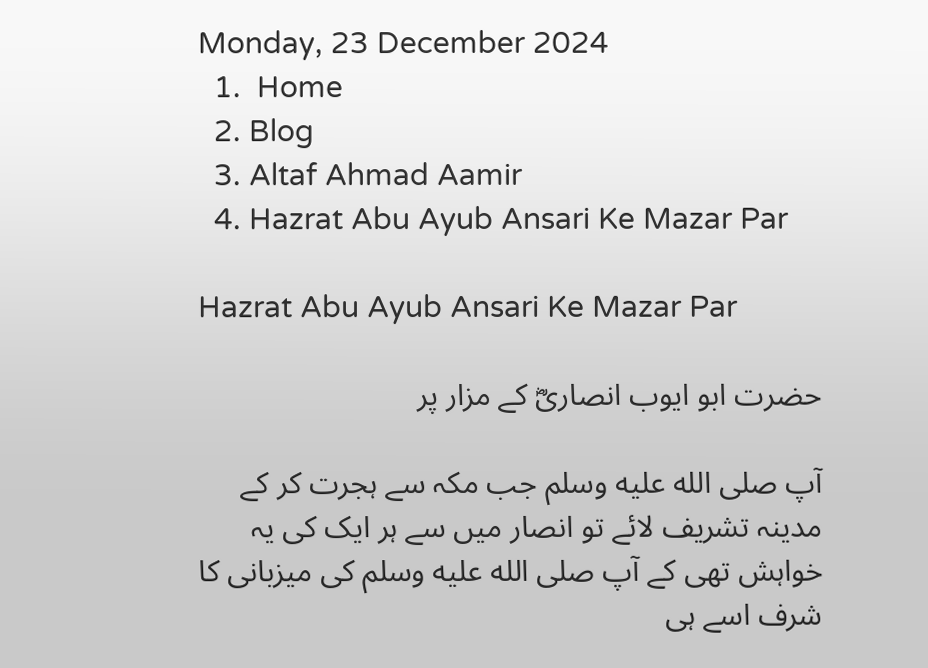Monday, 23 December 2024
  1.  Home
  2. Blog
  3. Altaf Ahmad Aamir
  4. Hazrat Abu Ayub Ansari Ke Mazar Par

Hazrat Abu Ayub Ansari Ke Mazar Par

حضرت ابو ایوب انصاریؓ کے مزار پر

آپ صلى الله عليه وسلم جب مکہ سے ہجرت کر کے مدینہ تشریف لائے تو انصار میں سے ہر ایک کی یہ خواہش تھی کے آپ صلى الله عليه وسلم کی میزبانی کا شرف اسے ہی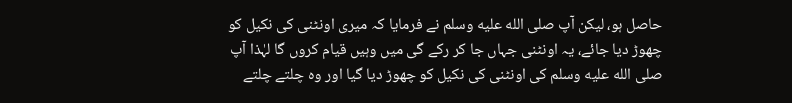حاصل ہو، لیکن آپ صلى الله عليه وسلم نے فرمایا کہ میری اونٹنی کی نکیل کو چھوڑ دیا جائے، یہ اونٹنی جہاں جا کر رکے گی میں وہیں قیام کروں گا لہٰذا آپ صلى الله عليه وسلم کی اونٹنی کی نکیل کو چھوڑ دیا گیا اور وہ چلتے چلتے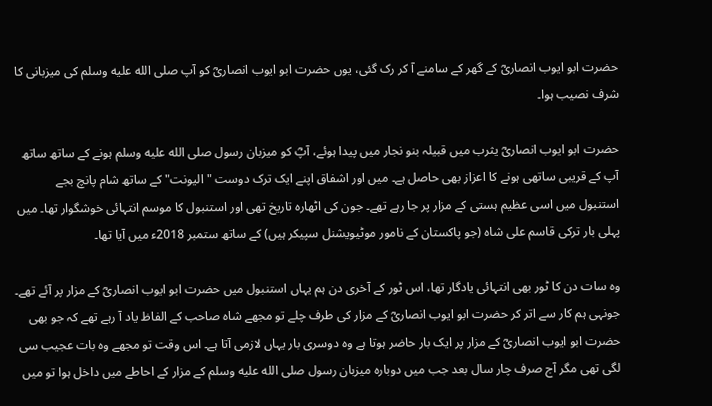حضرت ابو ایوب انصاریؓ کے گھر کے سامنے آ کر رک گئی، یوں حضرت ابو ایوب انصاریؓ کو آپ صلى الله عليه وسلم کی میزبانی کا شرف نصیب ہوا۔

حضرت ابو ایوب انصاریؓ یثرب میں قبیلہ بنو نجار میں پیدا ہوئے، آپؓ کو میزبان رسول صلى الله عليه وسلم ہونے کے ساتھ ساتھ آپ کے قریبی ساتھی ہونے کا اعزاز بھی حاصل ہے۔ میں اور اشفاق اپنے ایک ترک دوست "الیونت" کے ساتھ شام پانچ بجے استنبول میں اسی عظیم ہستی کے مزار پر جا رہے تھے۔ جون کی اٹھارہ تاریخ تھی اور استنبول کا موسم انتہائی خوشگوار تھا۔ میں پہلی بار ترکی قاسم علی شاہ (جو پاکستان کے نامور موٹیویشنل سپیکر ہیں) کے ساتھ ستمبر 2018ء میں آیا تھا۔

وہ سات دن کا ٹور بھی انتہائی یادگار تھا، اس ٹور کے آخری دن ہم یہاں استنبول میں حضرت ابو ایوب انصاریؓ کے مزار پر آئے تھے۔ جونہی ہم کار سے اتر کر حضرت ابو ایوب انصاریؓ کے مزار کی طرف چلے تو مجھے شاہ صاحب کے الفاظ یاد آ رہے تھے کہ جو بھی حضرت ابو ایوب انصاریؓ کے مزار پر ایک بار حاضر ہوتا ہے وہ دوسری بار یہاں لازمی آتا ہے۔ اس وقت تو مجھے وہ بات عجیب سی لگی تھی مگر آج صرف چار سال بعد جب میں دوبارہ میزبان رسول صلى الله عليه وسلم کے مزار کے احاطے میں داخل ہوا تو میں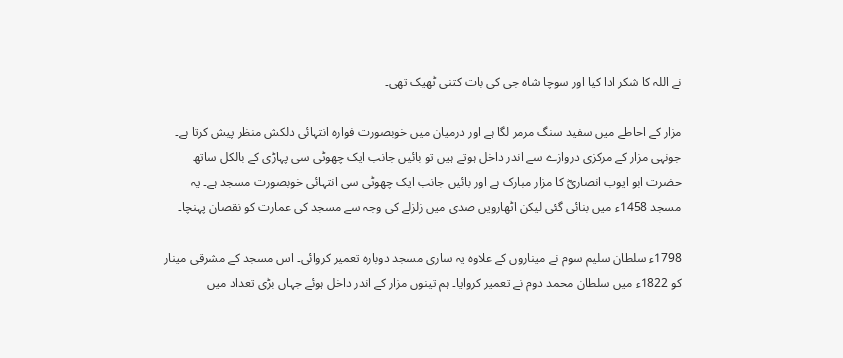نے اللہ کا شکر ادا کیا اور سوچا شاہ جی کی بات کتنی ٹھیک تھی۔

مزار کے احاطے میں سفید سنگ مرمر لگا ہے اور درمیان میں خوبصورت فوارہ انتہائی دلکش منظر پیش کرتا ہے۔ جونہی مزار کے مرکزی دروازے سے اندر داخل ہوتے ہیں تو بائیں جانب ایک چھوٹی سی پہاڑی کے بالکل ساتھ حضرت ابو ایوب انصاریؓ کا مزار مبارک ہے اور بائیں جانب ایک چھوٹی سی انتہائی خوبصورت مسجد ہے۔ یہ مسجد 1458ء میں بنائی گئی لیکن اٹھارویں صدی میں زلزلے کی وجہ سے مسجد کی عمارت کو نقصان پہنچا۔

1798ء سلطان سلیم سوم نے میناروں کے علاوہ یہ ساری مسجد دوبارہ تعمیر کروائی۔ اس مسجد کے مشرقی مینار کو 1822ء میں سلطان محمد دوم نے تعمیر کروایا۔ ہم تینوں مزار کے اندر داخل ہوئے جہاں بڑی تعداد میں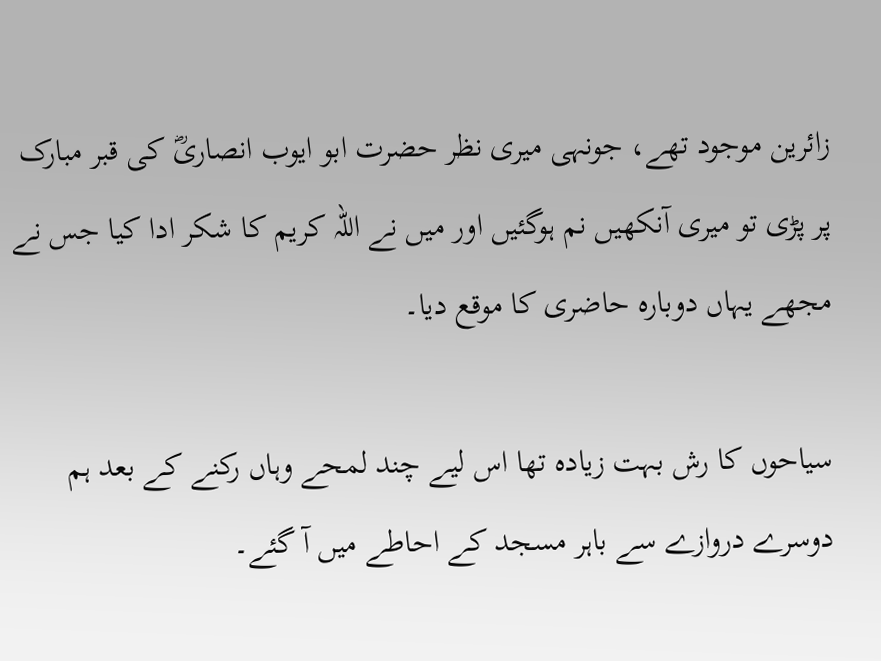زائرین موجود تھے، جونہی میری نظر حضرت ابو ایوب انصاریؓ کی قبر مبارک پر پڑی تو میری آنکھیں نم ہوگئیں اور میں نے اللہ کریم کا شکر ادا کیا جس نے مجھے یہاں دوبارہ حاضری کا موقع دیا۔

سیاحوں کا رش بہت زیادہ تھا اس لیے چند لمحے وہاں رکنے کے بعد ہم دوسرے دروازے سے باہر مسجد کے احاطے میں آ گئے۔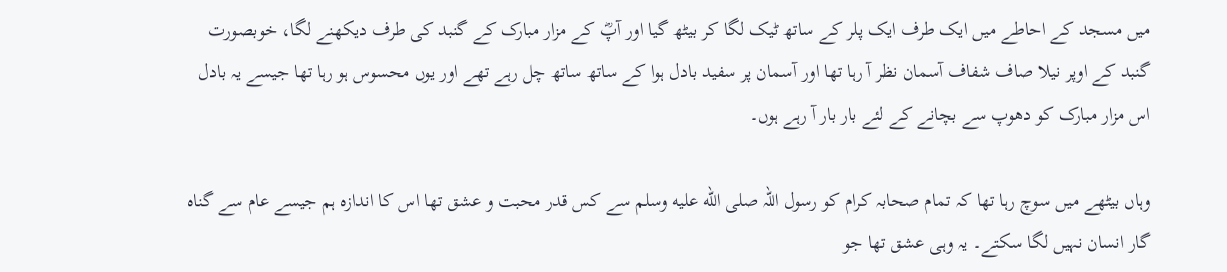میں مسجد کے احاطے میں ایک طرف ایک پلر کے ساتھ ٹیک لگا کر بیٹھ گیا اور آپؓ کے مزار مبارک کے گنبد کی طرف دیکھنے لگا، خوبصورت گنبد کے اوپر نیلا صاف شفاف آسمان نظر آ رہا تھا اور آسمان پر سفید بادل ہوا کے ساتھ ساتھ چل رہے تھے اور یوں محسوس ہو رہا تھا جیسے یہ بادل اس مزار مبارک کو دھوپ سے بچانے کے لئے بار بار آ رہے ہوں۔

وہاں بیٹھے میں سوچ رہا تھا کہ تمام صحابہ کرام کو رسول اللہ صلى الله عليه وسلم سے کس قدر محبت و عشق تھا اس کا اندازہ ہم جیسے عام سے گناہ گار انسان نہیں لگا سکتے۔ یہ وہی عشق تھا جو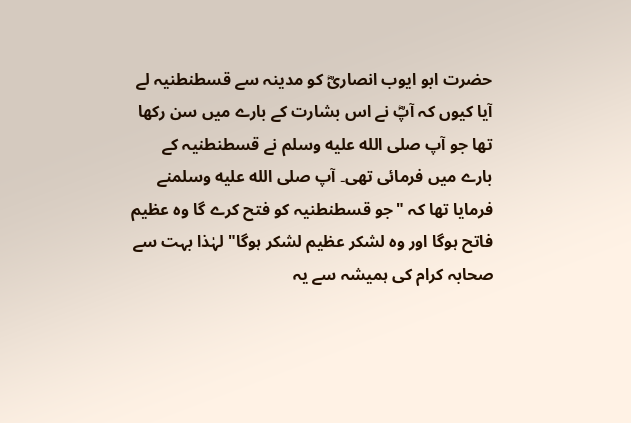حضرت ابو ایوب انصاریؓ کو مدینہ سے قسطنطنیہ لے آیا کیوں کہ آپؓ نے اس بشارت کے بارے میں سن رکھا تھا جو آپ صلى الله عليه وسلم نے قسطنطنیہ کے بارے میں فرمائی تھی۔ آپ صلى الله عليه وسلمنے فرمایا تھا کہ "جو قسطنطنیہ کو فتح کرے گا وہ عظیم فاتح ہوگا اور وہ لشکر عظیم لشکر ہوگا" لہٰذا بہت سے صحابہ کرام کی ہمیشہ سے یہ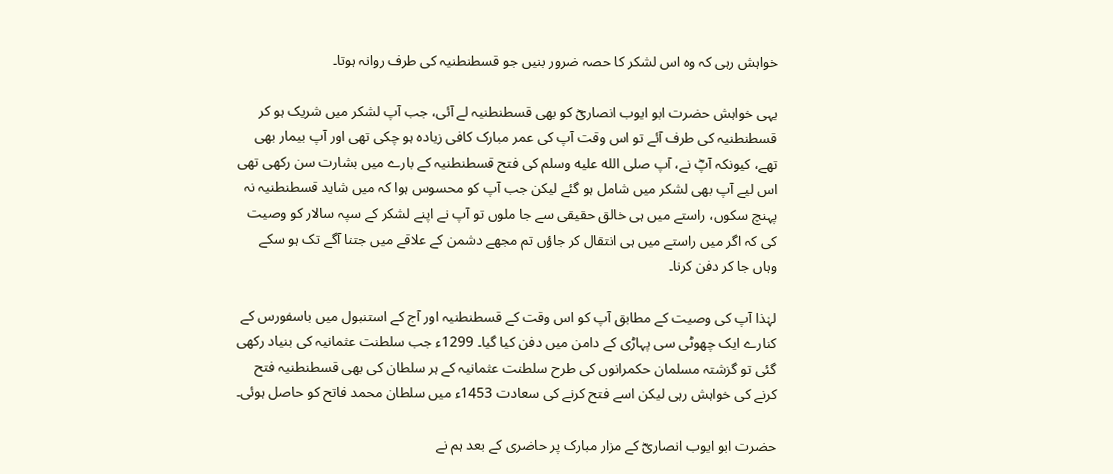خواہش رہی کہ وہ اس لشکر کا حصہ ضرور بنیں جو قسطنطنیہ کی طرف روانہ ہوتا۔

یہی خواہش حضرت ابو ایوب انصاریؓ کو بھی قسطنطنیہ لے آئی، جب آپ لشکر میں شریک ہو کر قسطنطنیہ کی طرف آئے تو اس وقت آپ کی عمر مبارک کافی زیادہ ہو چکی تھی اور آپ بیمار بھی تھے، کیونکہ آپؓ نے، آپ صلى الله عليه وسلم کی فتح قسطنطنیہ کے بارے میں بشارت سن رکھی تھی اس لیے آپ بھی لشکر میں شامل ہو گئے لیکن جب آپ کو محسوس ہوا کہ میں شاید قسطنطنیہ نہ پہنچ سکوں، راستے میں ہی خالق حقیقی سے جا ملوں تو آپ نے اپنے لشکر کے سپہ سالار کو وصیت کی کہ اگر میں راستے میں ہی انتقال کر جاؤں تم مجھے دشمن کے علاقے میں جتنا آگے تک ہو سکے وہاں جا کر دفن کرنا۔

لہٰذا آپ کی وصیت کے مطابق آپ کو اس وقت کے قسطنطنیہ اور آج کے استنبول میں باسفورس کے کنارے ایک چھوٹی سی پہاڑی کے دامن میں دفن کیا گیا۔ 1299ء جب سلطنت عثمانیہ کی بنیاد رکھی گئی تو گزشتہ مسلمان حکمرانوں کی طرح سلطنت عثمانیہ کے ہر سلطان کی بھی قسطنطنیہ فتح کرنے کی خواہش رہی لیکن اسے فتح کرنے کی سعادت 1453ء میں سلطان محمد فاتح کو حاصل ہوئی۔

حضرت ابو ایوب انصاریؓ کے مزار مبارک پر حاضری کے بعد ہم نے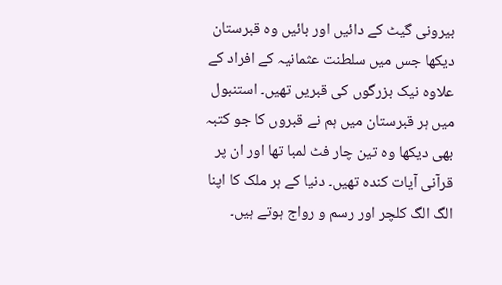بیرونی گیٹ کے دائیں اور بائیں وہ قبرستان دیکھا جس میں سلطنت عثمانیہ کے افراد کے علاوہ نیک بزرگوں کی قبریں تھیں۔ استنبول میں ہر قبرستان میں ہم نے قبروں کا جو کتبہ بھی دیکھا وہ تین چار فٹ لمبا تھا اور ان پر قرآنی آیات کندہ تھیں۔ دنیا کے ہر ملک کا اپنا الگ الگ کلچر اور رسم و رواج ہوتے ہیں۔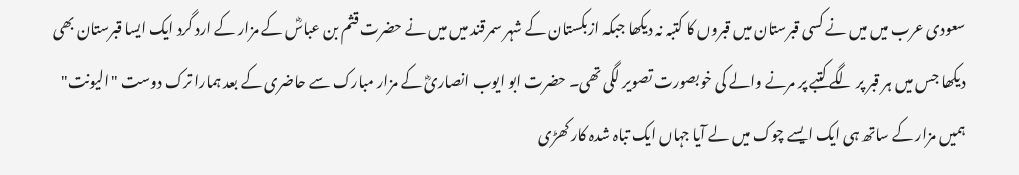سعودی عرب میں میں نے کسی قبرستان میں قبروں کا کتبہ نہ دیکھا جبکہ ازبکستان کے شہر سمرقند میں میں نے حضرت قثم بن عباسؓ کے مزار کے ارد گرد ایک ایسا قبرستان بھی دیکھا جس میں ہر قبر پر لگے کتبے پر مرنے والے کی خوبصورت تصویر لگی تھی۔ حضرت ابو ایوب انصاریؓ کے مزار مبارک سے حاضری کے بعد ہمارا ترک دوست "الیونت" ہمیں مزار کے ساتھ ہی ایک ایسے چوک میں لے آیا جہاں ایک تباہ شدہ کار کھڑی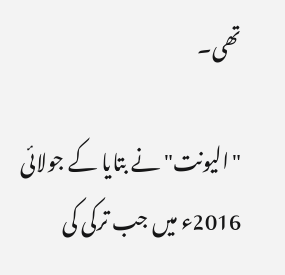تھی۔

"الیونت" نے بتایا کے جولائی 2016ء میں جب ترکی کی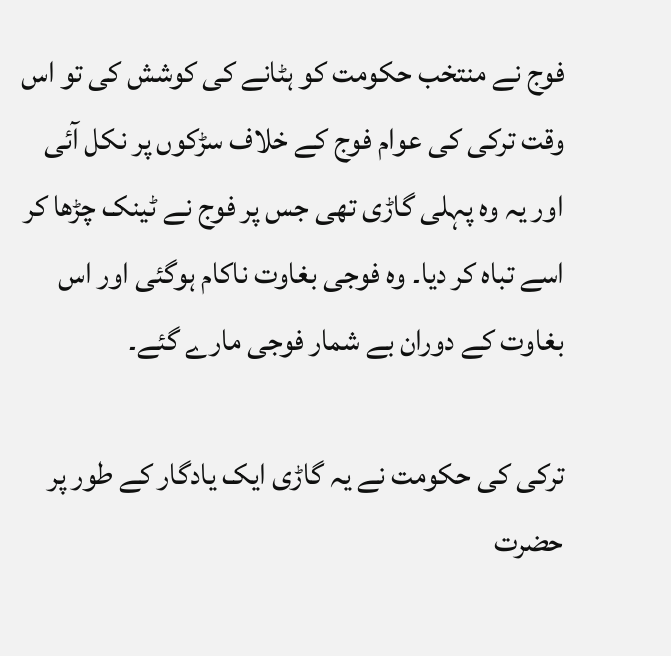فوج نے منتخب حکومت کو ہٹانے کی کوشش کی تو اس وقت ترکی کی عوام فوج کے خلاف سڑکوں پر نکل آئی اور یہ وہ پہلی گاڑی تھی جس پر فوج نے ٹینک چڑھا کر اسے تباہ کر دیا۔ وہ فوجی بغاوت ناکام ہوگئی اور اس بغاوت کے دوران بے شمار فوجی مارے گئے۔

ترکی کی حکومت نے یہ گاڑی ایک یادگار کے طور پر حضرت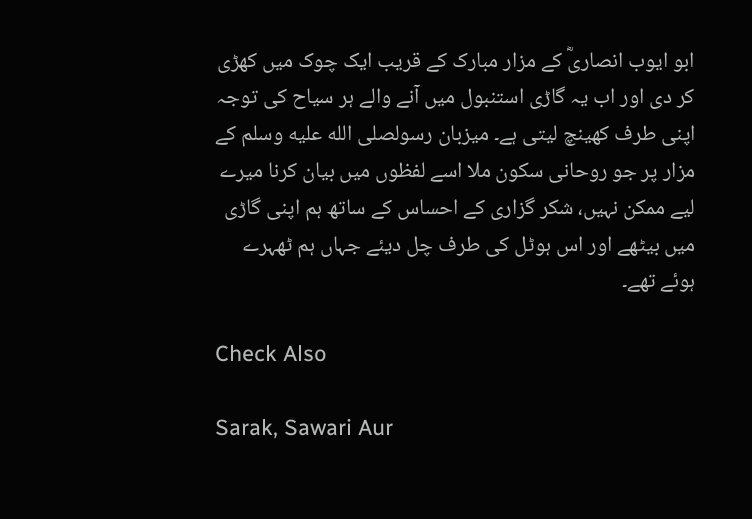ابو ایوب انصاریؓ کے مزار مبارک کے قریب ایک چوک میں کھڑی کر دی اور اب یہ گاڑی استنبول میں آنے والے ہر سیاح کی توجہ اپنی طرف کھینچ لیتی ہے۔ میزبان رسولصلى الله عليه وسلم کے مزار پر جو روحانی سکون ملا اسے لفظوں میں بیان کرنا میرے لیے ممکن نہیں، شکر گزاری کے احساس کے ساتھ ہم اپنی گاڑی میں بیٹھے اور اس ہوٹل کی طرف چل دیئے جہاں ہم ٹھہرے ہوئے تھے۔

Check Also

Sarak, Sawari Aur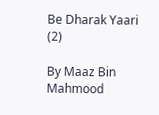Be Dharak Yaari (2)

By Maaz Bin Mahmood